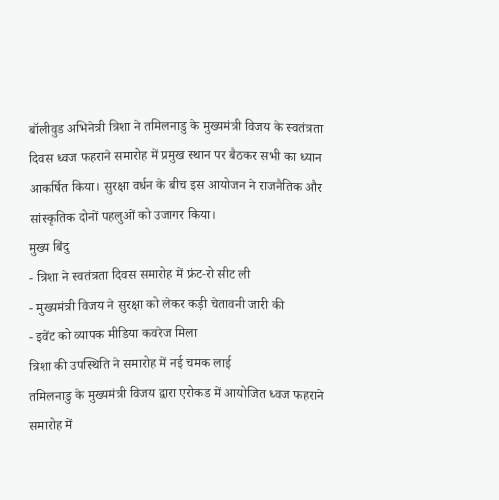बॉलीवुड अभिनेत्री त्रिशा ने तमिलनाडु के मुख्यमंत्री विजय के स्वतंत्रता दिवस ध्वज फहराने समारोह में प्रमुख स्थान पर बैठकर सभी का ध्यान आकर्षित किया। सुरक्षा वर्धन के बीच इस आयोजन ने राजनैतिक और सांस्कृतिक दोनों पहलुओं को उजागर किया।
मुख्य बिंदु
- त्रिशा ने स्वतंत्रता दिवस समारोह में फ्रंट‑रो सीट ली
- मुख्यमंत्री विजय ने सुरक्षा को लेकर कड़ी चेतावनी जारी की
- इवेंट को व्यापक मीडिया कवरेज मिला
त्रिशा की उपस्थिति ने समारोह में नई चमक लाई
तमिलनाडु के मुख्यमंत्री विजय द्वारा एरोकड में आयोजित ध्वज फहराने समारोह में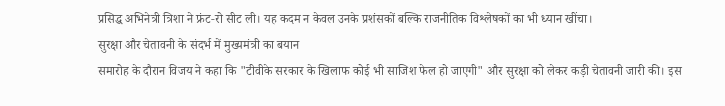प्रसिद्ध अभिनेत्री त्रिशा ने फ्रंट‑रो सीट ली। यह कदम न केवल उनके प्रशंसकों बल्कि राजनीतिक विश्लेषकों का भी ध्यान खींचा।
सुरक्षा और चेतावनी के संदर्भ में मुख्यमंत्री का बयान
समारोह के दौरान विजय ने कहा कि "टीवीके सरकार के खिलाफ कोई भी साजिश फेल हो जाएगी" और सुरक्षा को लेकर कड़ी चेतावनी जारी की। इस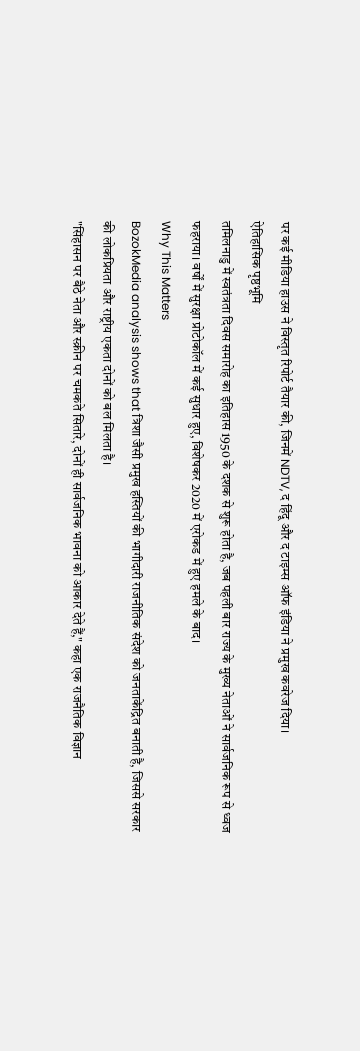पर कई मीडिया हाउस ने विस्तृत रिपोर्ट तैयार की, जिनमें NDTV, द हिंदू और द टाइम्स ऑफ इंडिया ने प्रमुख कवरेज दिया।
ऐतिहासिक पृष्ठभूमि
तमिलनाडु में स्वतंत्रता दिवस समारोह का इतिहास 1950 के दशक से शुरू होता है, जब पहली बार राज्य के मुख्य नेताओं ने सार्वजनिक रूप से ध्वज फहराया। वर्षों में सुरक्षा प्रोटोकॉल में कई सुधार हुए, विशेषकर 2020 में एरोकड में हुए हमले के बाद।
Why This Matters
BozokMedia analysis shows that त्रिशा जैसी प्रमुख हस्तियों की भागीदारी राजनीतिक संदेश को जनताकेंद्रित बनाती है, जिससे सरकार की लोकप्रियता और राष्ट्रीय एकता दोनों को बल मिलता है।
"सिंहासन पर बैठे नेता और स्क्रीन पर चमकते सितारे, दोनों ही सार्वजनिक भावना को आकार देते हैं," कहा एक राजनैतिक विज्ञान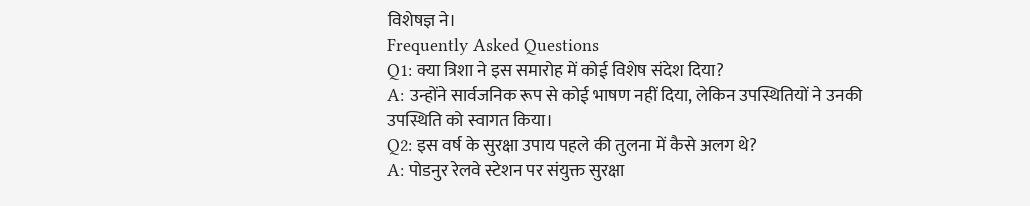विशेषज्ञ ने।
Frequently Asked Questions
Q1: क्या त्रिशा ने इस समारोह में कोई विशेष संदेश दिया?
A: उन्होंने सार्वजनिक रूप से कोई भाषण नहीं दिया, लेकिन उपस्थितियों ने उनकी उपस्थिति को स्वागत किया।
Q2: इस वर्ष के सुरक्षा उपाय पहले की तुलना में कैसे अलग थे?
A: पोडनुर रेलवे स्टेशन पर संयुक्त सुरक्षा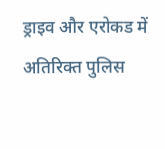ड्राइव और एरोकड में अतिरिक्त पुलिस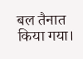बल तैनात किया गया।